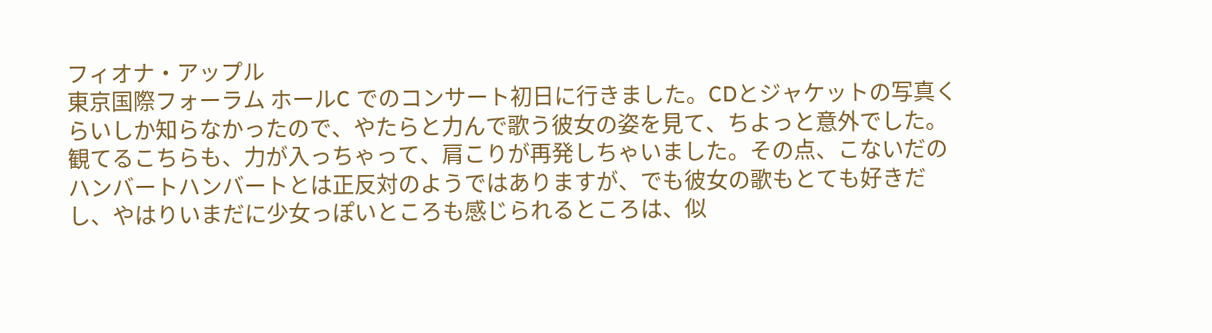フィオナ・アップル
東京国際フォーラム ホールC でのコンサート初日に行きました。CDとジャケットの写真くらいしか知らなかったので、やたらと力んで歌う彼女の姿を見て、ちよっと意外でした。観てるこちらも、力が入っちゃって、肩こりが再発しちゃいました。その点、こないだのハンバートハンバートとは正反対のようではありますが、でも彼女の歌もとても好きだし、やはりいまだに少女っぽいところも感じられるところは、似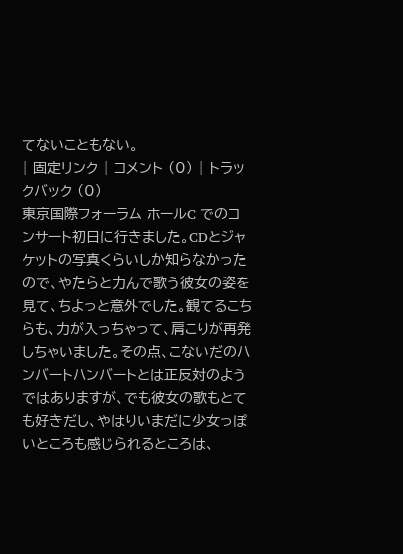てないこともない。
| 固定リンク | コメント (0) | トラックバック (0)
東京国際フォーラム ホールC でのコンサート初日に行きました。CDとジャケットの写真くらいしか知らなかったので、やたらと力んで歌う彼女の姿を見て、ちよっと意外でした。観てるこちらも、力が入っちゃって、肩こりが再発しちゃいました。その点、こないだのハンバートハンバートとは正反対のようではありますが、でも彼女の歌もとても好きだし、やはりいまだに少女っぽいところも感じられるところは、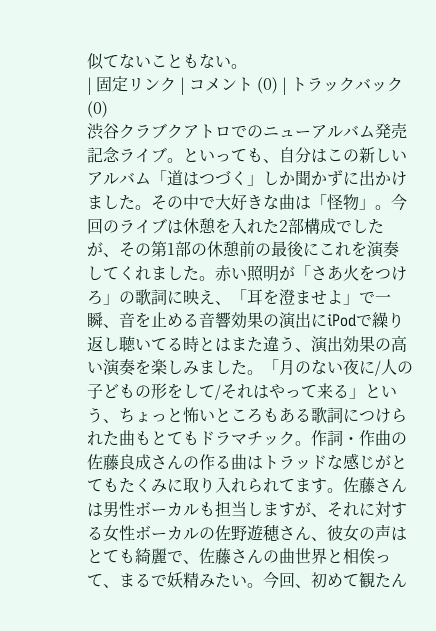似てないこともない。
| 固定リンク | コメント (0) | トラックバック (0)
渋谷クラブクアトロでのニューアルバム発売記念ライブ。といっても、自分はこの新しいアルバム「道はつづく」しか聞かずに出かけました。その中で大好きな曲は「怪物」。今回のライブは休憩を入れた2部構成でしたが、その第1部の休憩前の最後にこれを演奏してくれました。赤い照明が「さあ火をつけろ」の歌詞に映え、「耳を澄ませよ」で一瞬、音を止める音響効果の演出にiPodで繰り返し聴いてる時とはまた違う、演出効果の高い演奏を楽しみました。「月のない夜に/人の子どもの形をして/それはやって来る」という、ちょっと怖いところもある歌詞につけられた曲もとてもドラマチック。作詞・作曲の佐藤良成さんの作る曲はトラッドな感じがとてもたくみに取り入れられてます。佐藤さんは男性ボーカルも担当しますが、それに対する女性ボーカルの佐野遊穂さん、彼女の声はとても綺麗で、佐藤さんの曲世界と相俟って、まるで妖精みたい。今回、初めて観たん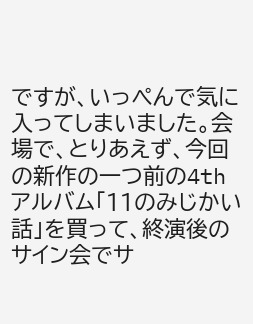ですが、いっぺんで気に入ってしまいました。会場で、とりあえず、今回の新作の一つ前の4th アルバム「11のみじかい話」を買って、終演後のサイン会でサ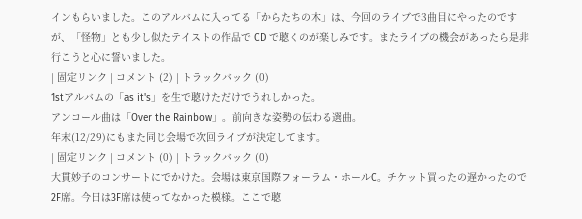インもらいました。このアルバムに入ってる「からたちの木」は、今回のライブで3曲目にやったのですが、「怪物」とも少し似たテイストの作品で CD で聴くのが楽しみです。またライブの機会があったら是非行こうと心に誓いました。
| 固定リンク | コメント (2) | トラックバック (0)
1stアルバムの「as it's」を生で聴けただけでうれしかった。
アンコール曲は「Over the Rainbow」。前向きな姿勢の伝わる選曲。
年末(12/29)にもまた同じ会場で次回ライブが決定してます。
| 固定リンク | コメント (0) | トラックバック (0)
大貫妙子のコンサートにでかけた。会場は東京国際フォーラム・ホールC。チケット買ったの遅かったので2F席。今日は3F席は使ってなかった模様。ここで聴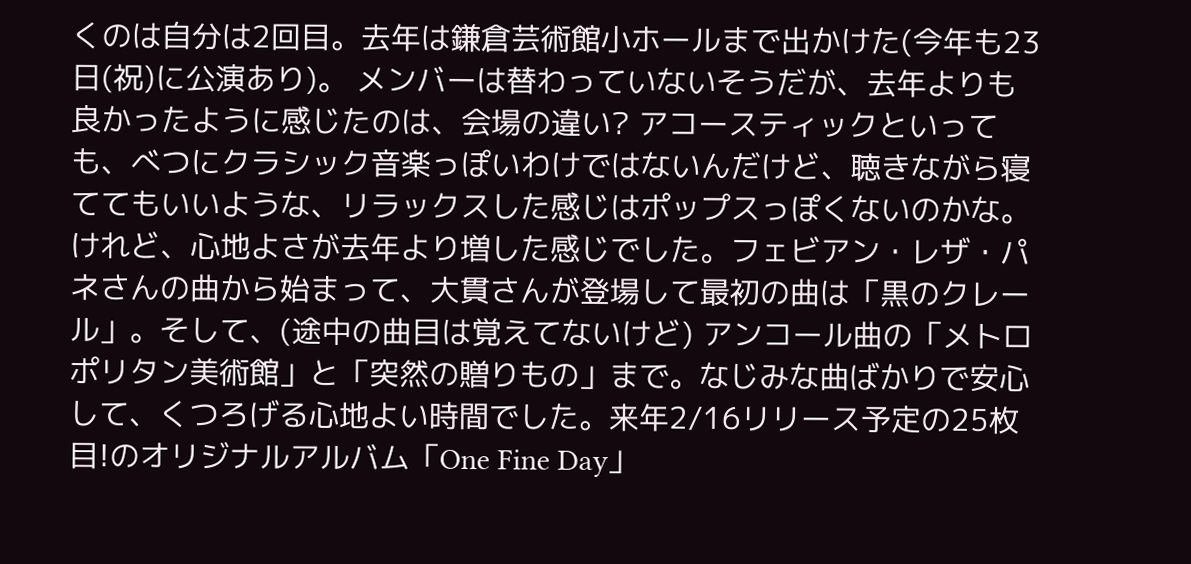くのは自分は2回目。去年は鎌倉芸術館小ホールまで出かけた(今年も23日(祝)に公演あり)。 メンバーは替わっていないそうだが、去年よりも良かったように感じたのは、会場の違い? アコースティックといっても、べつにクラシック音楽っぽいわけではないんだけど、聴きながら寝ててもいいような、リラックスした感じはポップスっぽくないのかな。けれど、心地よさが去年より増した感じでした。フェビアン・レザ・パネさんの曲から始まって、大貫さんが登場して最初の曲は「黒のクレール」。そして、(途中の曲目は覚えてないけど) アンコール曲の「メトロポリタン美術館」と「突然の贈りもの」まで。なじみな曲ばかりで安心して、くつろげる心地よい時間でした。来年2/16リリース予定の25枚目!のオリジナルアルバム「One Fine Day」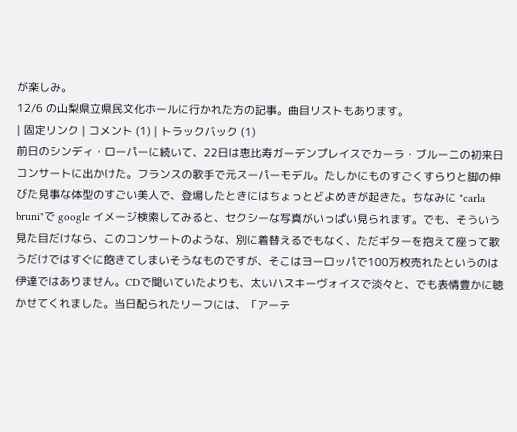が楽しみ。
12/6 の山梨県立県民文化ホールに行かれた方の記事。曲目リストもあります。
| 固定リンク | コメント (1) | トラックバック (1)
前日のシンディ・ローパーに続いて、22日は恵比寿ガーデンプレイスでカーラ・ブルーニの初来日コンサートに出かけた。フランスの歌手で元スーパーモデル。たしかにものすごくすらりと脚の伸びた見事な体型のすごい美人で、登場したときにはちょっとどよめきが起きた。ちなみに "carla bruni"で google イメージ検索してみると、セクシーな写真がいっぱい見られます。でも、そういう見た目だけなら、このコンサートのような、別に着替えるでもなく、ただギターを抱えて座って歌うだけではすぐに飽きてしまいそうなものですが、そこはヨーロッパで100万枚売れたというのは伊達ではありません。CDで聞いていたよりも、太いハスキーヴォイスで淡々と、でも表情豊かに聴かせてくれました。当日配られたリーフには、「アーテ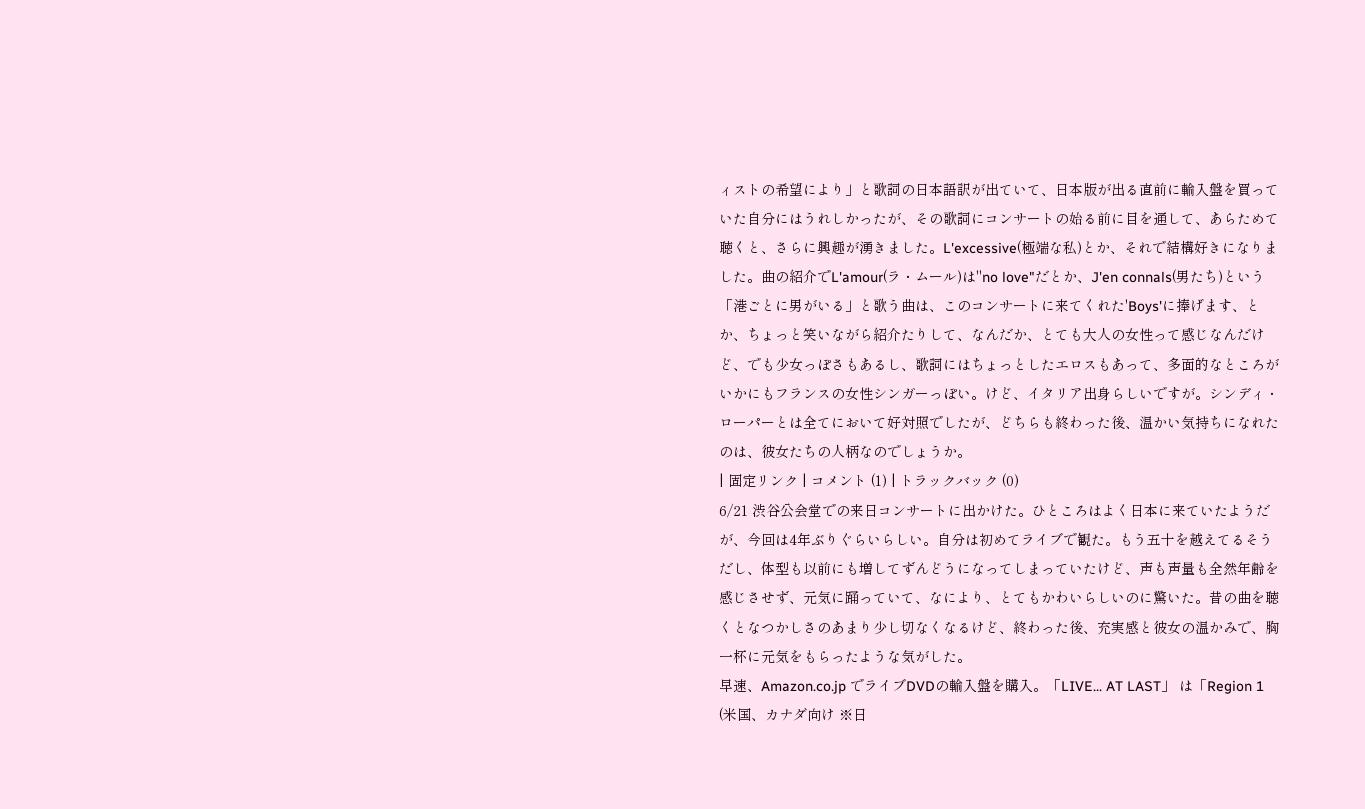ィストの希望により」と歌詞の日本語訳が出ていて、日本版が出る直前に輸入盤を買っていた自分にはうれしかったが、その歌詞にコンサートの始る前に目を通して、あらためて聴くと、さらに興趣が湧きました。L'excessive(極端な私)とか、それで結構好きになりました。曲の紹介でL'amour(ラ・ムール)は"no love"だとか、J'en connals(男たち)という「港ごとに男がいる」と歌う曲は、このコンサートに来てくれた'Boys'に捧げます、とか、ちょっと笑いながら紹介たりして、なんだか、とても大人の女性って感じなんだけど、でも少女っぽさもあるし、歌詞にはちょっとしたエロスもあって、多面的なところがいかにもフランスの女性シンガーっぽい。けど、イタリア出身らしいですが。シンディ・ローパーとは全てにおいて好対照でしたが、どちらも終わった後、温かい気持ちになれたのは、彼女たちの人柄なのでしょうか。
| 固定リンク | コメント (1) | トラックバック (0)
6/21 渋谷公会堂での来日コンサートに出かけた。ひところはよく日本に来ていたようだが、今回は4年ぶりぐらいらしい。自分は初めてライブで観た。もう五十を越えてるそうだし、体型も以前にも増してずんどうになってしまっていたけど、声も声量も全然年齢を感じさせず、元気に踊っていて、なにより、とてもかわいらしいのに驚いた。昔の曲を聴くとなつかしさのあまり少し切なくなるけど、終わった後、充実感と彼女の温かみで、胸一杯に元気をもらったような気がした。
早速、Amazon.co.jp でライブDVDの輸入盤を購入。「LIVE... AT LAST」 は「Region 1 (米国、カナダ向け ※日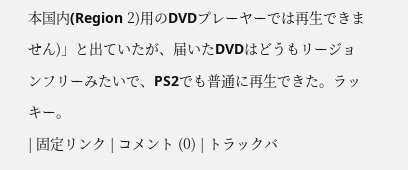本国内(Region 2)用のDVDプレーヤーでは再生できません)」と出ていたが、届いたDVDはどうもリージョンフリーみたいで、PS2でも普通に再生できた。ラッキー。
| 固定リンク | コメント (0) | トラックバ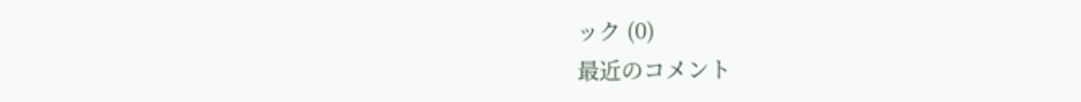ック (0)
最近のコメント